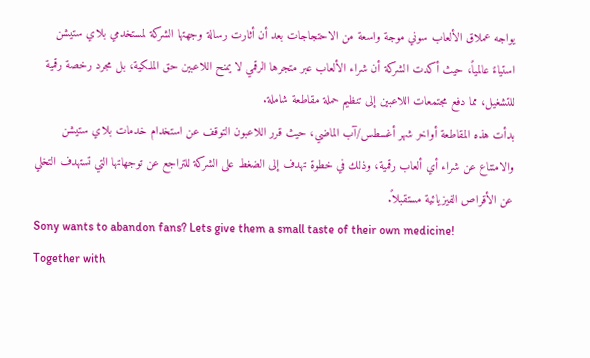يواجه عملاق الألعاب سوني موجة واسعة من الاحتجاجات بعد أن أثارت رسالة وجهتها الشركة لمستخدمي بلاي ستيشن استياءً عالمياً، حيث أكدت الشركة أن شراء الألعاب عبر متجرها الرقمي لا يمنح اللاعبين حق الملكية، بل مجرد رخصة رقمية للتشغيل، مما دفع مجتمعات اللاعبين إلى تنظيم حملة مقاطعة شاملة.
بدأت هذه المقاطعة أواخر شهر أغسطس/آب الماضي، حيث قرر اللاعبون التوقف عن استخدام خدمات بلاي ستيشن والامتناع عن شراء أي ألعاب رقمية، وذلك في خطوة تهدف إلى الضغط على الشركة للتراجع عن توجهاتها التي تستهدف التخلي عن الأقراص الفيزيائية مستقبلاً.
Sony wants to abandon fans? Lets give them a small taste of their own medicine!
Together with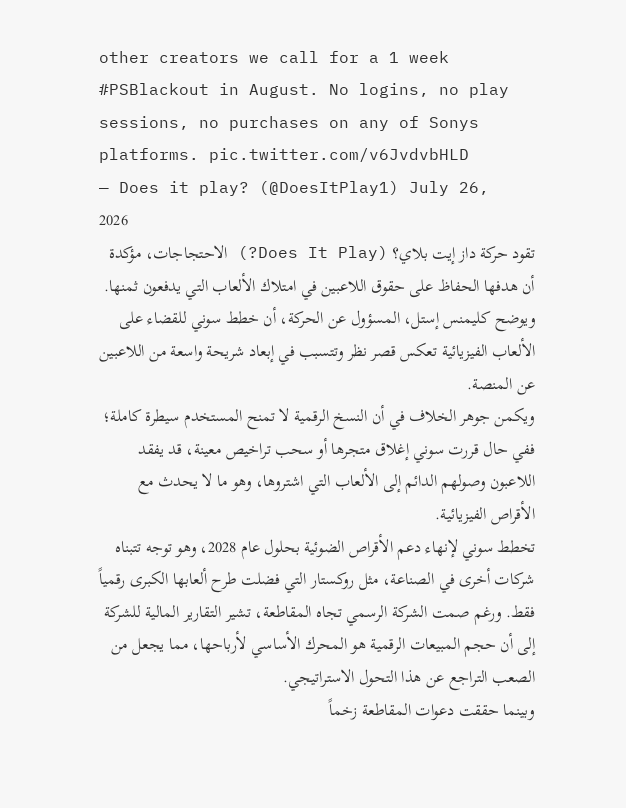other creators we call for a 1 week #PSBlackout in August. No logins, no play sessions, no purchases on any of Sonys platforms. pic.twitter.com/v6JvdvbHLD
— Does it play? (@DoesItPlay1) July 26, 2026
تقود حركة داز إيت بلاي؟ (Does It Play?) الاحتجاجات، مؤكدة أن هدفها الحفاظ على حقوق اللاعبين في امتلاك الألعاب التي يدفعون ثمنها. ويوضح كليمنس إستل، المسؤول عن الحركة، أن خطط سوني للقضاء على الألعاب الفيزيائية تعكس قصر نظر وتتسبب في إبعاد شريحة واسعة من اللاعبين عن المنصة.
ويكمن جوهر الخلاف في أن النسخ الرقمية لا تمنح المستخدم سيطرة كاملة؛ ففي حال قررت سوني إغلاق متجرها أو سحب تراخيص معينة، قد يفقد اللاعبون وصولهم الدائم إلى الألعاب التي اشتروها، وهو ما لا يحدث مع الأقراص الفيزيائية.
تخطط سوني لإنهاء دعم الأقراص الضوئية بحلول عام 2028، وهو توجه تتبناه شركات أخرى في الصناعة، مثل روكستار التي فضلت طرح ألعابها الكبرى رقمياً فقط. ورغم صمت الشركة الرسمي تجاه المقاطعة، تشير التقارير المالية للشركة إلى أن حجم المبيعات الرقمية هو المحرك الأساسي لأرباحها، مما يجعل من الصعب التراجع عن هذا التحول الاستراتيجي.
وبينما حققت دعوات المقاطعة زخماً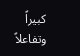كبيراً وتفاعلاً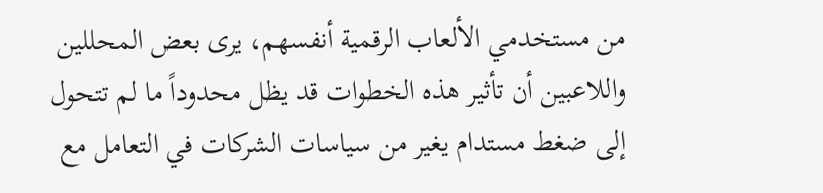من مستخدمي الألعاب الرقمية أنفسهم، يرى بعض المحللين واللاعبين أن تأثير هذه الخطوات قد يظل محدوداً ما لم تتحول إلى ضغط مستدام يغير من سياسات الشركات في التعامل مع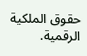حقوق الملكية الرقمية.